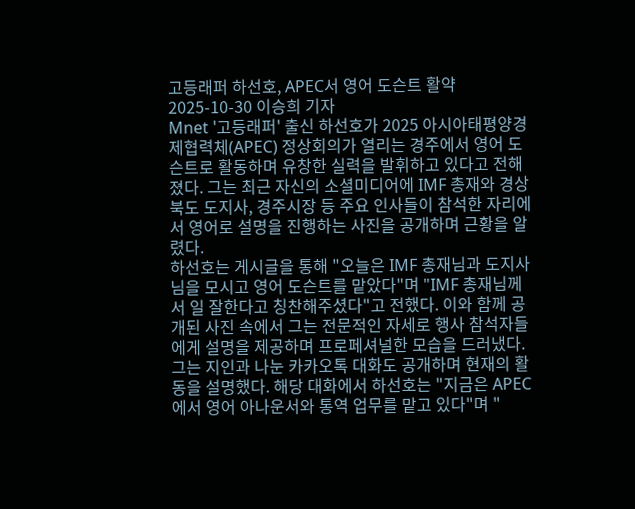고등래퍼 하선호, APEC서 영어 도슨트 활약
2025-10-30 이승희 기자
Mnet '고등래퍼' 출신 하선호가 2025 아시아태평양경제협력체(APEC) 정상회의가 열리는 경주에서 영어 도슨트로 활동하며 유창한 실력을 발휘하고 있다고 전해졌다. 그는 최근 자신의 소셜미디어에 IMF 총재와 경상북도 도지사, 경주시장 등 주요 인사들이 참석한 자리에서 영어로 설명을 진행하는 사진을 공개하며 근황을 알렸다.
하선호는 게시글을 통해 "오늘은 IMF 총재님과 도지사님을 모시고 영어 도슨트를 맡았다"며 "IMF 총재님께서 일 잘한다고 칭찬해주셨다"고 전했다. 이와 함께 공개된 사진 속에서 그는 전문적인 자세로 행사 참석자들에게 설명을 제공하며 프로페셔널한 모습을 드러냈다.
그는 지인과 나눈 카카오톡 대화도 공개하며 현재의 활동을 설명했다. 해당 대화에서 하선호는 "지금은 APEC에서 영어 아나운서와 통역 업무를 맡고 있다"며 "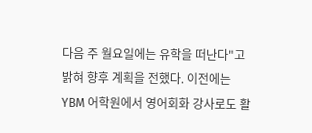다음 주 월요일에는 유학을 떠난다"고 밝혀 향후 계획을 전했다. 이전에는 YBM 어학원에서 영어회화 강사로도 활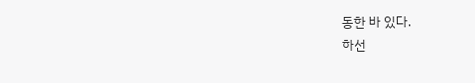동한 바 있다.
하선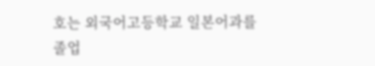호는 외국어고등학교 일본어과를 졸업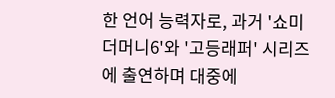한 언어 능력자로, 과거 '쇼미더머니6'와 '고등래퍼' 시리즈에 출연하며 대중에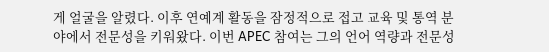게 얼굴을 알렸다. 이후 연예계 활동을 잠정적으로 접고 교육 및 통역 분야에서 전문성을 키워왔다. 이번 APEC 참여는 그의 언어 역량과 전문성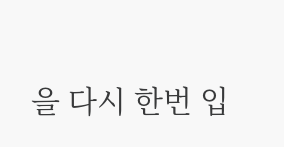을 다시 한번 입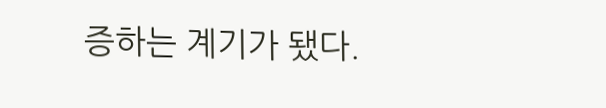증하는 계기가 됐다.